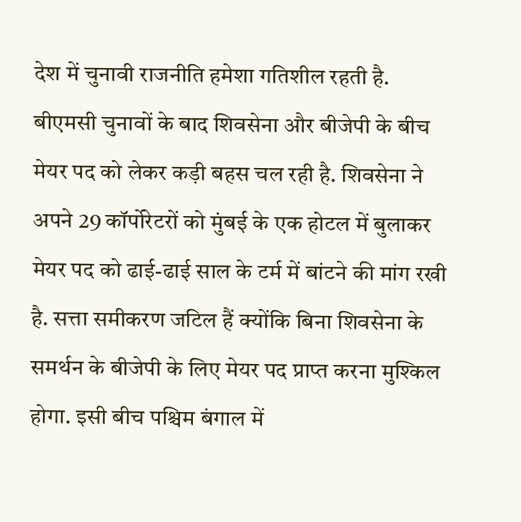देश में चुनावी राजनीति हमेशा गतिशील रहती है. बीएमसी चुनावों के बाद शिवसेना और बीजेपी के बीच मेयर पद को लेकर कड़ी बहस चल रही है. शिवसेना ने अपने 29 कॉर्पोरेटरों को मुंबई के एक होटल में बुलाकर मेयर पद को ढाई-ढाई साल के टर्म में बांटने की मांग रखी है. सत्ता समीकरण जटिल हैं क्योंकि बिना शिवसेना के समर्थन के बीजेपी के लिए मेयर पद प्राप्त करना मुश्किल होगा. इसी बीच पश्चिम बंगाल में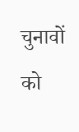चुनावों को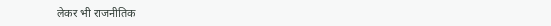लेकर भी राजनीतिक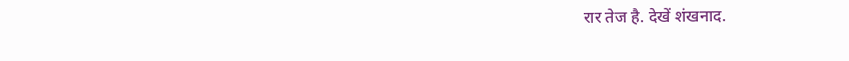रार तेज है. देखें शंखनाद.